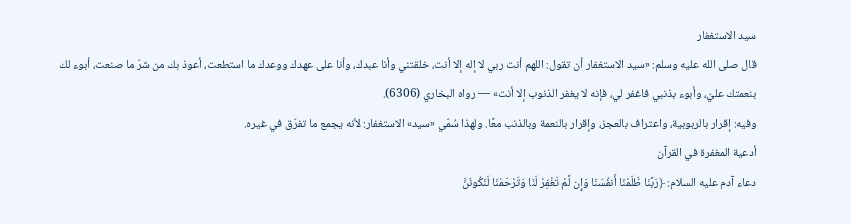سيد الاستغفار
قال صلى الله عليه وسلم: «سيد الاستغفار أن تقول: اللهم أنت ربي لا إله إلا أنت، خلقتني وأنا عبدك، وأنا على عهدك ووعدك ما استطعت، أعوذ بك من شرّ ما صنعت، أبوء لك بنعمتك عليّ، وأبوء بذنبي فاغفر لي، فإنه لا يغفر الذنوب إلا أنت» — رواه البخاري (6306).
وفيه: إقرار بالربوبية، واعتراف بالعجز، وإقرار بالنعمة وبالذنب معًا. ولهذا سُمّي «سيد» الاستغفار: لأنه يجمع ما تفرّق في غيره.
أدعية المغفرة في القرآن
دعاء آدم عليه السلام: ﴿رَبَّنَا ظَلَمْنَا أَنفُسَنَا وَإِن لَّمْ تَغْفِرْ لَنَا وَتَرْحَمْنَا لَنَكُونَنَّ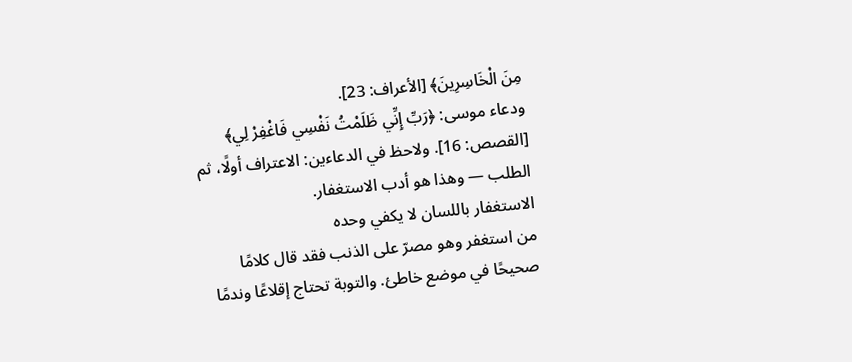مِنَ الْخَاسِرِينَ﴾ [الأعراف: 23].
ودعاء موسى: ﴿رَبِّ إِنِّي ظَلَمْتُ نَفْسِي فَاغْفِرْ لِي﴾ [القصص: 16]. ولاحظ في الدعاءين: الاعتراف أولًا، ثم الطلب — وهذا هو أدب الاستغفار.
الاستغفار باللسان لا يكفي وحده
من استغفر وهو مصرّ على الذنب فقد قال كلامًا صحيحًا في موضع خاطئ. والتوبة تحتاج إقلاعًا وندمًا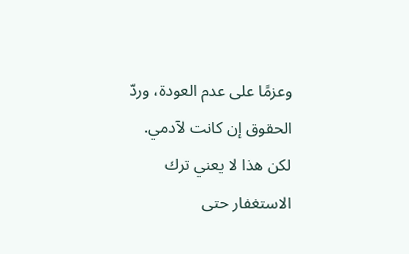وعزمًا على عدم العودة، وردّ الحقوق إن كانت لآدمي.
لكن هذا لا يعني ترك الاستغفار حتى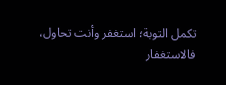تكمل التوبة؛ استغفر وأنت تحاول، فالاستغفار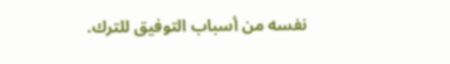نفسه من أسباب التوفيق للترك.